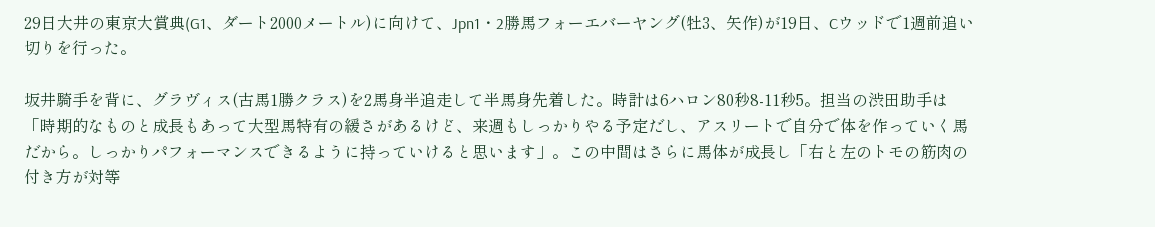29日大井の東京大賞典(G1、ダート2000メートル)に向けて、Jpn1・2勝馬フォーエバーヤング(牡3、矢作)が19日、Cウッドで1週前追い切りを行った。

坂井騎手を背に、グラヴィス(古馬1勝クラス)を2馬身半追走して半馬身先着した。時計は6ハロン80秒8-11秒5。担当の渋田助手は「時期的なものと成長もあって大型馬特有の緩さがあるけど、来週もしっかりやる予定だし、アスリートで自分で体を作っていく馬だから。しっかりパフォーマンスできるように持っていけると思います」。この中間はさらに馬体が成長し「右と左のトモの筋肉の付き方が対等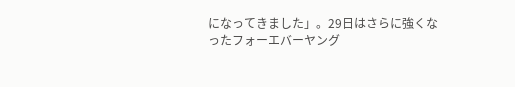になってきました」。29日はさらに強くなったフォーエバーヤング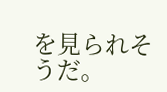を見られそうだ。